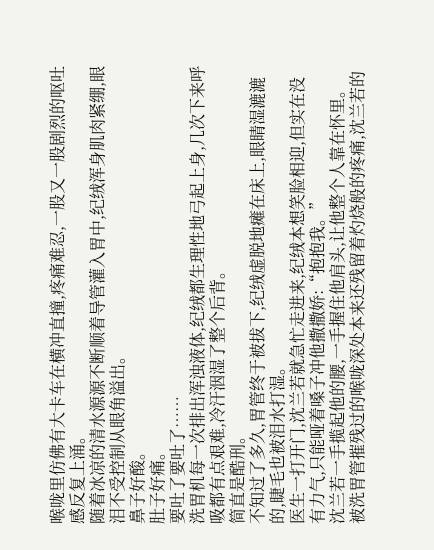喉咙里仿佛有大卡车在横冲直撞,疼痛难忍,一股又一股剧烈的呕吐感反复上涌。
随着冰凉的清水源源不断顺着导管灌入胃中,纪绒浑身肌肉紧绷,眼泪不受控制从眼角溢出。
鼻子好酸。
肚子好痛。
要吐了要吐了……
洗胃机每一次排出浑浊液体,纪绒都生理性地弓起上身,几次下来呼吸都有点艰难,冷汗洇湿了整个后背。
简直是酷刑。
不知过了多久,胃管终于被拔下,纪绒虚脱地瘫在床上,眼睛湿漉漉的,睫毛也被泪水打湿。
医生一打开门,沈兰若就急忙走进来,纪绒本想笑脸相迎,但实在没有力气,只能哑着嗓子冲他撒撒娇:“抱抱我。”
沈兰若一手揽起他的腰,一手握住他肩头,让他整个人靠在怀里。
被洗胃管摧残过的喉咙深处本来还残留着灼烧般的疼痛,沈兰若的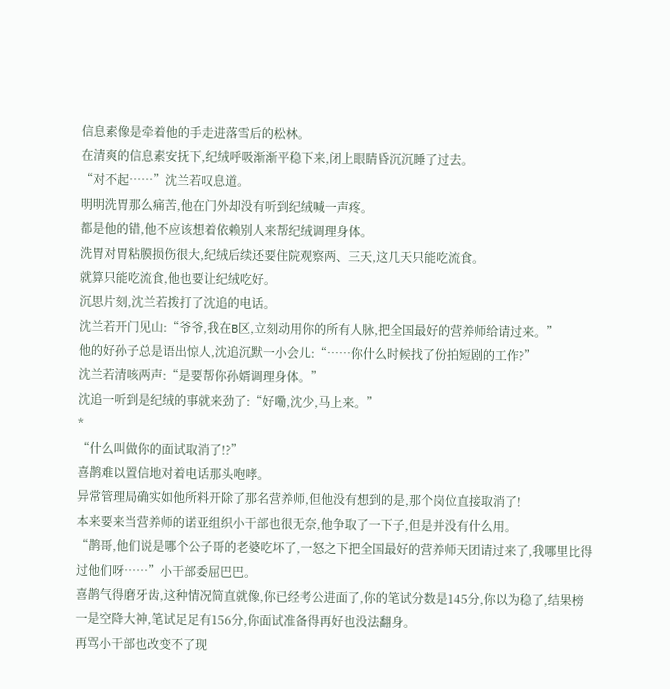信息素像是牵着他的手走进落雪后的松林。
在清爽的信息素安抚下,纪绒呼吸渐渐平稳下来,闭上眼睛昏沉沉睡了过去。
“对不起……”沈兰若叹息道。
明明洗胃那么痛苦,他在门外却没有听到纪绒喊一声疼。
都是他的错,他不应该想着依赖别人来帮纪绒调理身体。
洗胃对胃粘膜损伤很大,纪绒后续还要住院观察两、三天,这几天只能吃流食。
就算只能吃流食,他也要让纪绒吃好。
沉思片刻,沈兰若拨打了沈追的电话。
沈兰若开门见山:“爷爷,我在B区,立刻动用你的所有人脉,把全国最好的营养师给请过来。”
他的好孙子总是语出惊人,沈追沉默一小会儿:“……你什么时候找了份拍短剧的工作?”
沈兰若清咳两声:“是要帮你孙婿调理身体。”
沈追一听到是纪绒的事就来劲了:“好嘞,沈少,马上来。”
*
“什么叫做你的面试取消了!?”
喜鹊难以置信地对着电话那头咆哮。
异常管理局确实如他所料开除了那名营养师,但他没有想到的是,那个岗位直接取消了!
本来要来当营养师的诺亚组织小干部也很无奈,他争取了一下子,但是并没有什么用。
“鹊哥,他们说是哪个公子哥的老婆吃坏了,一怒之下把全国最好的营养师天团请过来了,我哪里比得过他们呀……”小干部委屈巴巴。
喜鹊气得磨牙齿,这种情况简直就像,你已经考公进面了,你的笔试分数是145分,你以为稳了,结果榜一是空降大神,笔试足足有156分,你面试准备得再好也没法翻身。
再骂小干部也改变不了现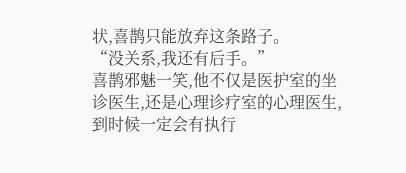状,喜鹊只能放弃这条路子。
“没关系,我还有后手。”
喜鹊邪魅一笑,他不仅是医护室的坐诊医生,还是心理诊疗室的心理医生,到时候一定会有执行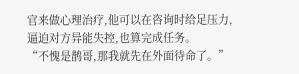官来做心理治疗,他可以在咨询时给足压力,逼迫对方异能失控,也算完成任务。
“不愧是鹊哥,那我就先在外面待命了。”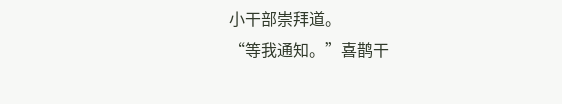小干部崇拜道。
“等我通知。”喜鹊干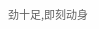劲十足,即刻动身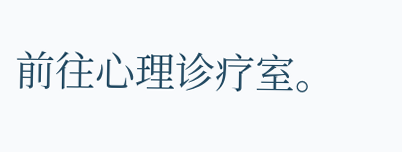前往心理诊疗室。